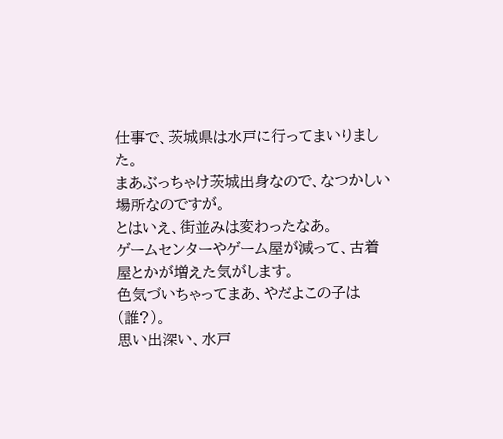仕事で、茨城県は水戸に行ってまいりました。
まあぶっちゃけ茨城出身なので、なつかしい場所なのですが。
とはいえ、街並みは変わったなあ。
ゲームセンターやゲーム屋が減って、古着屋とかが増えた気がします。
色気づいちゃってまあ、やだよこの子は(誰?)。
思い出深い、水戸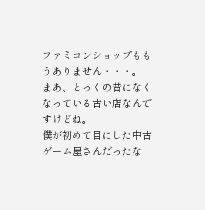ファミコンショップももうありません・・・。
まあ、とっくの昔になくなっている古い店なんですけどね。
僕が初めて目にした中古ゲーム屋さんだったな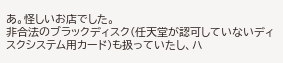あ。怪しいお店でした。
非合法のブラックディスク(任天堂が認可していないディスクシステム用カード)も扱っていたし、ハ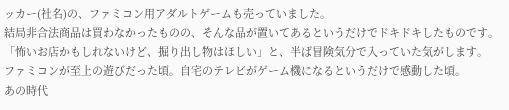ッカー(社名)の、ファミコン用アダルトゲームも売っていました。
結局非合法商品は買わなかったものの、そんな品が置いてあるというだけでドキドキしたものです。
「怖いお店かもしれないけど、掘り出し物はほしい」と、半ば冒険気分で入っていた気がします。
ファミコンが至上の遊びだった頃。自宅のテレビがゲーム機になるというだけで感動した頃。
あの時代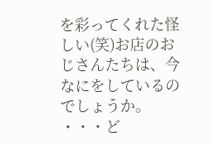を彩ってくれた怪しい(笑)お店のおじさんたちは、今なにをしているのでしょうか。
・・・ど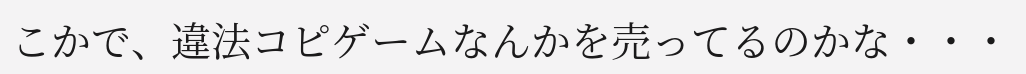こかで、違法コピゲームなんかを売ってるのかな・・・